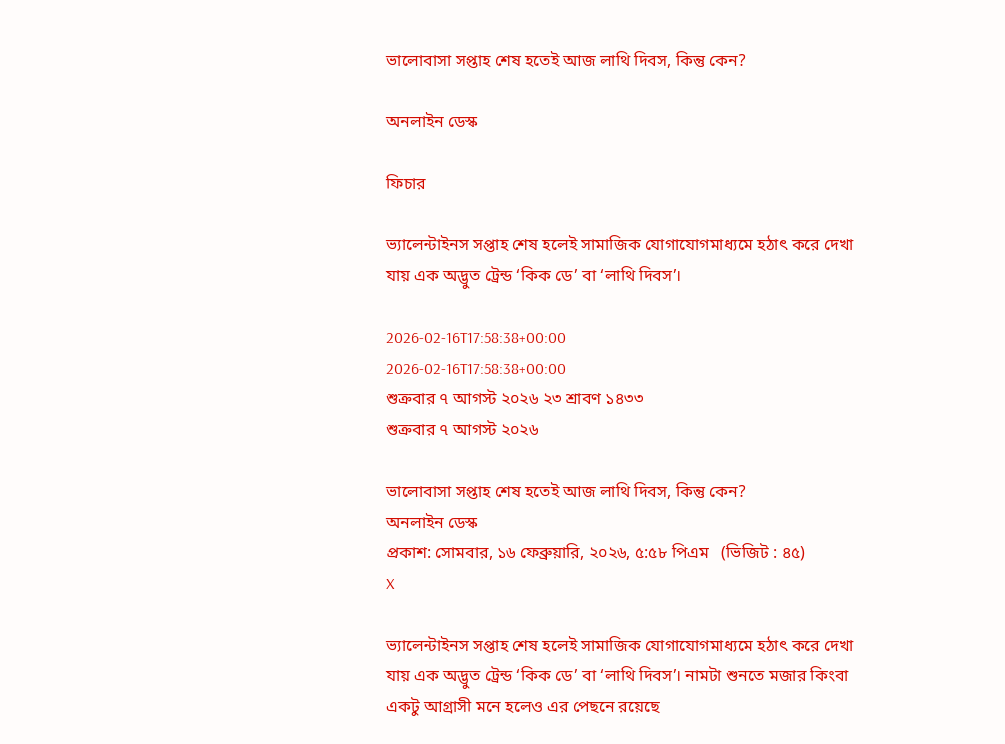ভালোবাসা সপ্তাহ শেষ হতেই আজ লাথি দিবস, কিন্তু কেন?

অনলাইন ডেস্ক

ফিচার

ভ্যালেন্টাইনস সপ্তাহ শেষ হলেই সামাজিক যোগাযোগমাধ্যমে হঠাৎ করে দেখা যায় এক অদ্ভুত ট্রেন্ড ‘কিক ডে’ বা ‘লাথি দিবস’।

2026-02-16T17:58:38+00:00
2026-02-16T17:58:38+00:00
শুক্রবার ৭ আগস্ট ২০২৬ ২৩ শ্রাবণ ১৪৩৩
শুক্রবার ৭ আগস্ট ২০২৬

ভালোবাসা সপ্তাহ শেষ হতেই আজ লাথি দিবস, কিন্তু কেন?
অনলাইন ডেস্ক
প্রকাশ: সোমবার, ১৬ ফেব্রুয়ারি, ২০২৬, ৫:৫৮ পিএম   (ভিজিট : ৪৫)
X

ভ্যালেন্টাইনস সপ্তাহ শেষ হলেই সামাজিক যোগাযোগমাধ্যমে হঠাৎ করে দেখা যায় এক অদ্ভুত ট্রেন্ড ‘কিক ডে’ বা ‘লাথি দিবস’। নামটা শুনতে মজার কিংবা একটু আগ্রাসী মনে হলেও এর পেছনে রয়েছে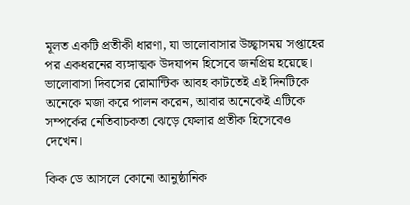মূলত একটি প্রতীকী ধারণা, যা ভালোবাসার উচ্ছ্বাসময় সপ্তাহের পর একধরনের ব্যঙ্গাত্মক উদযাপন হিসেবে জনপ্রিয় হয়েছে। ভালোবাসা দিবসের রোমান্টিক আবহ কাটতেই এই দিনটিকে অনেকে মজা করে পালন করেন, আবার অনেকেই এটিকে সম্পর্কের নেতিবাচকতা ঝেড়ে ফেলার প্রতীক হিসেবেও দেখেন।

কিক ডে আসলে কোনো আনুষ্ঠানিক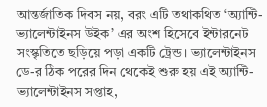আন্তর্জাতিক দিবস নয়, বরং এটি তথাকথিত ‘অ্যান্টি-ভ্যালেন্টাইনস উইক’ এর অংশ হিসেবে ইন্টারনেট সংস্কৃতিতে ছড়িয়ে পড়া একটি ট্রেন্ড। ভ্যালেন্টাইনস ডে-র ঠিক পরের দিন থেকেই শুরু হয় এই অ্যান্টি-ভ্যালেন্টাইনস সপ্তাহ,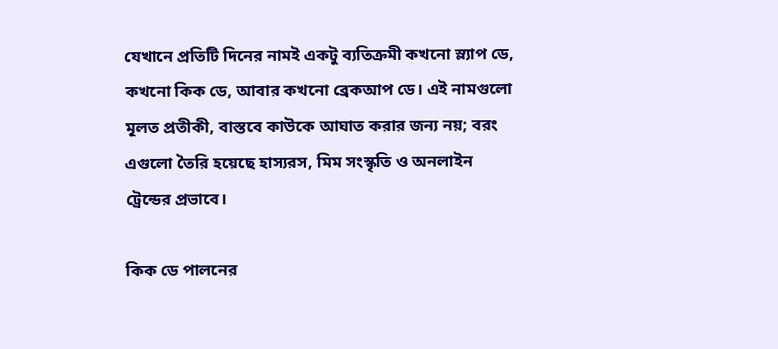যেখানে প্রতিটি দিনের নামই একটু ব্যতিক্রমী কখনো স্ল্যাপ ডে, কখনো কিক ডে, আবার কখনো ব্রেকআপ ডে। এই নামগুলো মূলত প্রতীকী, বাস্তবে কাউকে আঘাত করার জন্য নয়; বরং এগুলো তৈরি হয়েছে হাস্যরস, মিম সংস্কৃতি ও অনলাইন ট্রেন্ডের প্রভাবে।

কিক ডে পালনের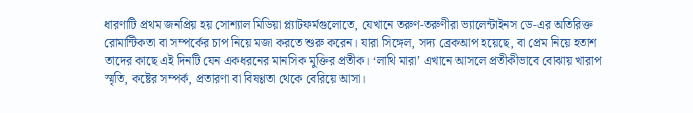ধারণাটি প্রথম জনপ্রিয় হয় সোশ্যাল মিডিয়া প্ল্যাটফর্মগুলোতে, যেখানে তরুণ-তরুণীরা ভ্যালেন্টাইনস ডে-এর অতিরিক্ত রোমান্টিকতা বা সম্পর্কের চাপ নিয়ে মজা করতে শুরু করেন। যারা সিঙ্গেল, সদ্য ব্রেকআপ হয়েছে, বা প্রেম নিয়ে হতাশ তাদের কাছে এই দিনটি যেন একধরনের মানসিক মুক্তির প্রতীক। ‘লাথি মারা’ এখানে আসলে প্রতীকীভাবে বোঝায় খারাপ স্মৃতি, কষ্টের সম্পর্ক, প্রতারণা বা বিষণ্ণতা থেকে বেরিয়ে আসা।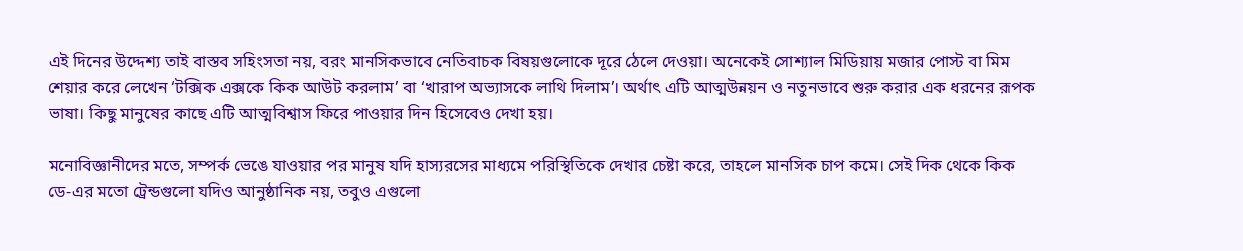এই দিনের উদ্দেশ্য তাই বাস্তব সহিংসতা নয়, বরং মানসিকভাবে নেতিবাচক বিষয়গুলোকে দূরে ঠেলে দেওয়া। অনেকেই সোশ্যাল মিডিয়ায় মজার পোস্ট বা মিম শেয়ার করে লেখেন ‘টক্সিক এক্সকে কিক আউট করলাম’ বা ‘খারাপ অভ্যাসকে লাথি দিলাম’। অর্থাৎ এটি আত্মউন্নয়ন ও নতুনভাবে শুরু করার এক ধরনের রূপক ভাষা। কিছু মানুষের কাছে এটি আত্মবিশ্বাস ফিরে পাওয়ার দিন হিসেবেও দেখা হয়।

মনোবিজ্ঞানীদের মতে, সম্পর্ক ভেঙে যাওয়ার পর মানুষ যদি হাস্যরসের মাধ্যমে পরিস্থিতিকে দেখার চেষ্টা করে, তাহলে মানসিক চাপ কমে। সেই দিক থেকে কিক ডে-এর মতো ট্রেন্ডগুলো যদিও আনুষ্ঠানিক নয়, তবুও এগুলো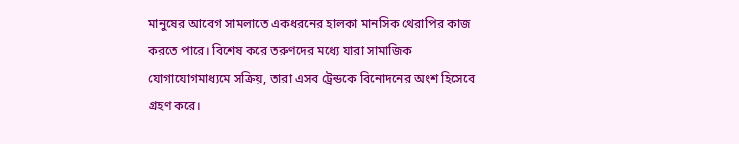মানুষের আবেগ সামলাতে একধরনের হালকা মানসিক থেরাপির কাজ করতে পারে। বিশেষ করে তরুণদের মধ্যে যারা সামাজিক যোগাযোগমাধ্যমে সক্রিয়, তারা এসব ট্রেন্ডকে বিনোদনের অংশ হিসেবে গ্রহণ করে।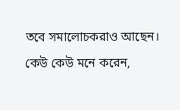তবে সমালোচকরাও আছেন। কেউ কেউ মনে করেন,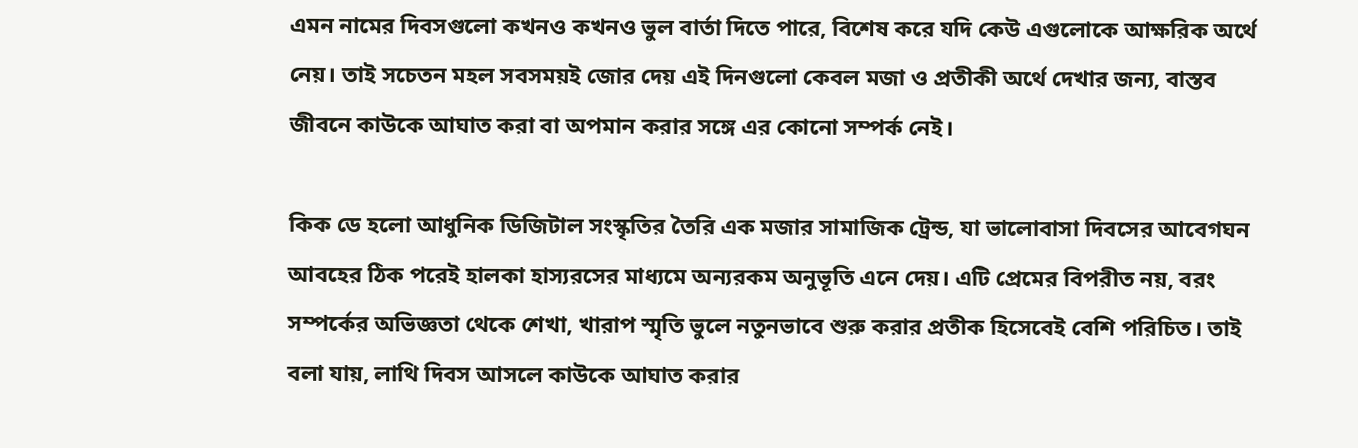এমন নামের দিবসগুলো কখনও কখনও ভুল বার্তা দিতে পারে, বিশেষ করে যদি কেউ এগুলোকে আক্ষরিক অর্থে নেয়। তাই সচেতন মহল সবসময়ই জোর দেয় এই দিনগুলো কেবল মজা ও প্রতীকী অর্থে দেখার জন্য, বাস্তব জীবনে কাউকে আঘাত করা বা অপমান করার সঙ্গে এর কোনো সম্পর্ক নেই।

কিক ডে হলো আধুনিক ডিজিটাল সংস্কৃতির তৈরি এক মজার সামাজিক ট্রেন্ড, যা ভালোবাসা দিবসের আবেগঘন আবহের ঠিক পরেই হালকা হাস্যরসের মাধ্যমে অন্যরকম অনুভূতি এনে দেয়। এটি প্রেমের বিপরীত নয়, বরং সম্পর্কের অভিজ্ঞতা থেকে শেখা, খারাপ স্মৃতি ভুলে নতুনভাবে শুরু করার প্রতীক হিসেবেই বেশি পরিচিত। তাই বলা যায়, লাথি দিবস আসলে কাউকে আঘাত করার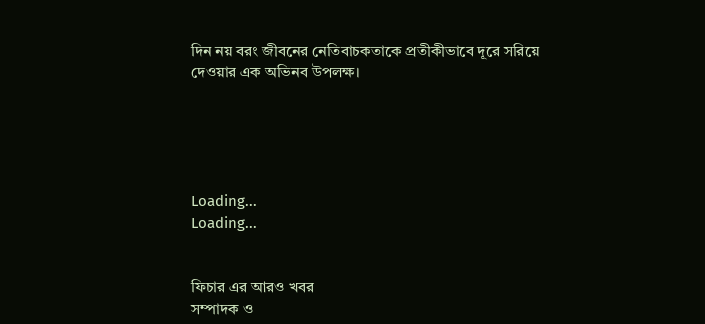দিন নয় বরং জীবনের নেতিবাচকতাকে প্রতীকীভাবে দূরে সরিয়ে দেওয়ার এক অভিনব উপলক্ষ।





Loading...
Loading...


ফিচার এর আরও খবর
সম্পাদক ও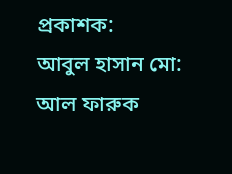প্রকাশক:
আবুল হাসান মো: আল ফারুক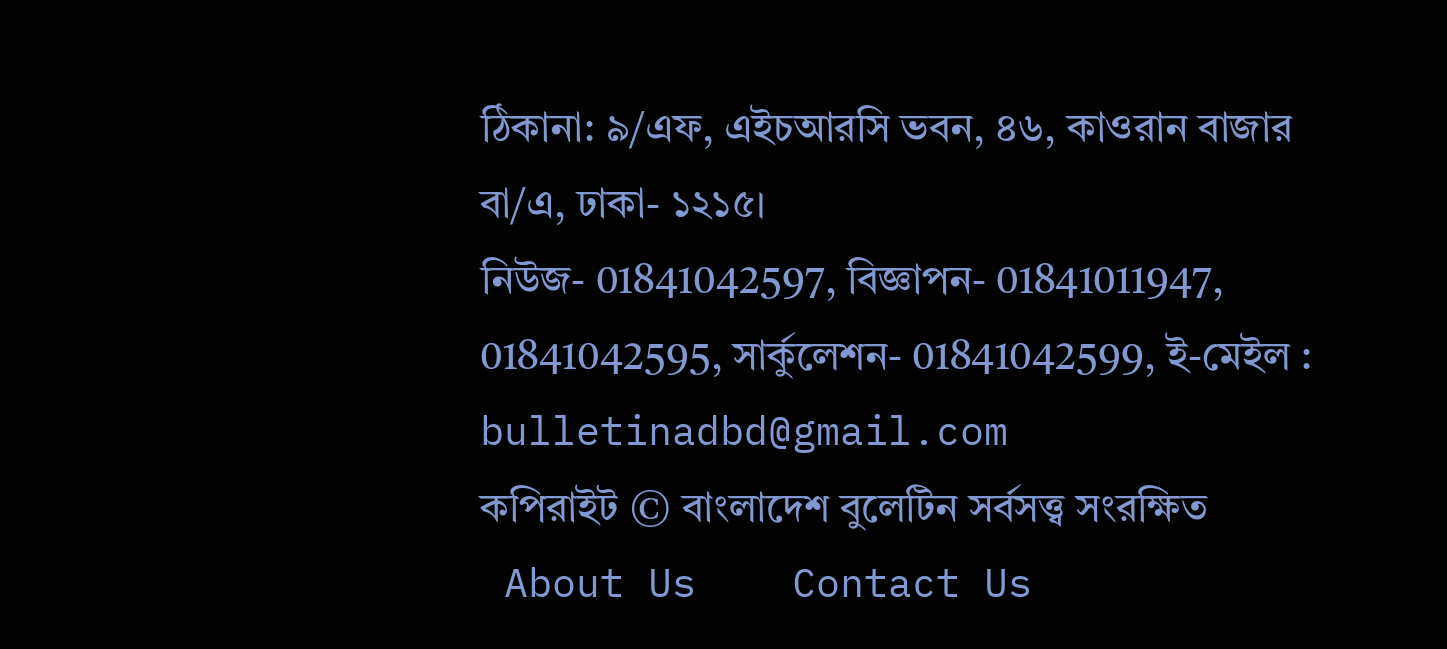ঠিকানা: ৯/এফ, এইচআরসি ভবন, ৪৬, কাওরান বাজার বা/এ, ঢাকা- ১২১৫।
নিউজ- 01841042597, বিজ্ঞাপন- 01841011947, 01841042595, সার্কুলেশন- 01841042599, ই-মেইল : bulletinadbd@gmail.com
কপিরাইট © বাংলাদেশ বুলেটিন সর্বসত্ত্ব সংরক্ষিত
 About Us    Contact Us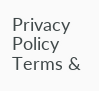Privacy Policy    Terms &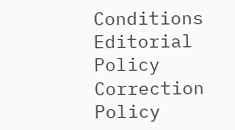Conditions    Editorial Policy    Correction Policy